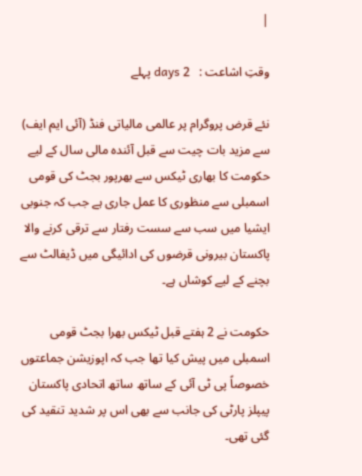|

وقتِ اشاعت :   2 days پہلے

نئے قرض پروگرام پر عالمی مالیاتی فنڈ (آئی ایم ایف) سے مزید بات چیت سے قبل آئندہ مالی سال کے لیے حکومت کا بھاری ٹیکس سے بھرپور بجٹ کی قومی اسمبلی سے منظوری کا عمل جاری ہے جب کہ جنوبی ایشیا میں سب سے سست رفتار سے ترقی کرنے والا پاکستان بیرونی قرضوں کی ادائیگی میں ڈیفالٹ سے بچنے کے لیے کوشاں ہے۔

حکومت نے 2 ہفتے قبل ٹیکس بھرا بجٹ قومی اسمبلی میں پیش کیا تھا جب کہ اپوزیشن جماعتوں خصوصاً پی ٹی آئی کے ساتھ ساتھ اتحادی پاکستان پیپلز پارٹی کی جانب سے بھی اس پر شدید تنقید کی گئی تھی۔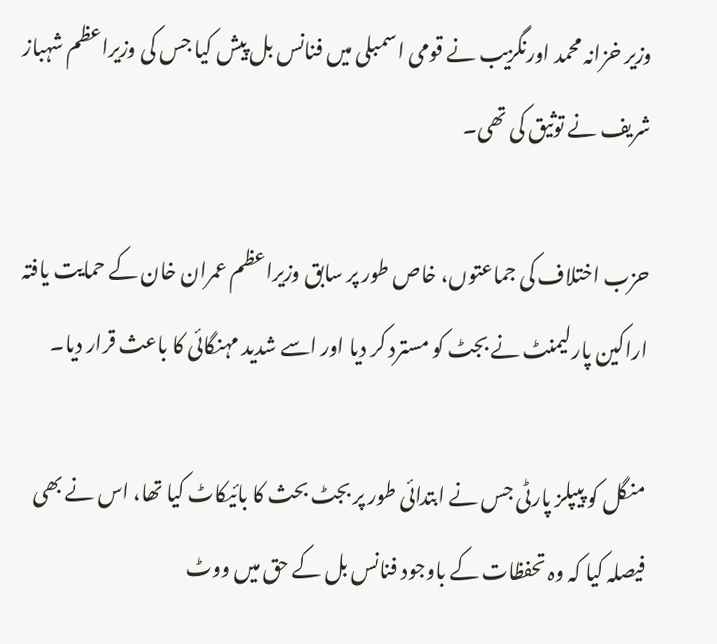وزیر خزانہ محمد اورنگزیب نے قومی اسمبلی میں فنانس بل پیش کیا جس کی وزیراعظم شہباز شریف نے توثیق کی تھی۔

حزب اختلاف کی جماعتوں، خاص طور پر سابق وزیراعظم عمران خان کے حمایت یافتہ اراکین پارلیمنٹ نے بجٹ کو مسترد کر دیا اور اسے شدید مہنگائی کا باعث قرار دیا۔

منگل کو پیپلز پارٹی جس نے ابتدائی طور پر بجٹ بحث کا بائیکاٹ کیا تھا، اس نے بھی فیصلہ کیا کہ وہ تحفظات کے باوجود فنانس بل کے حق میں ووٹ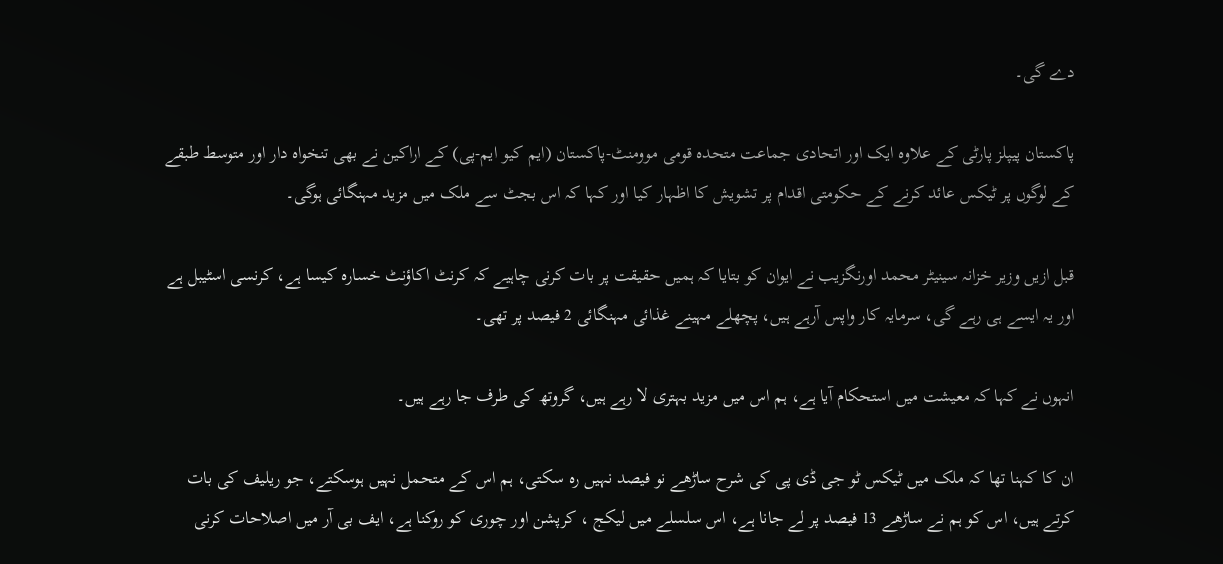دے گی۔

پاکستان پیپلز پارٹی کے علاوہ ایک اور اتحادی جماعت متحدہ قومی موومنٹ-پاکستان (ایم کیو ایم-پی) کے اراکین نے بھی تنخواہ دار اور متوسط طبقے کے لوگوں پر ٹیکس عائد کرنے کے حکومتی اقدام پر تشویش کا اظہار کیا اور کہا کہ اس بجٹ سے ملک میں مزید مہنگائی ہوگی۔

قبل ازیں وزیر خزانہ سینیٹر محمد اورنگزیب نے ایوان کو بتایا کہ ہمیں حقیقت پر بات کرنی چاہیے کہ کرنٹ اکاؤنٹ خسارہ کیسا ہے، کرنسی اسٹیبل ہے اور یہ ایسے ہی رہے گی، سرمایہ کار واپس آرہے ہیں، پچھلے مہینے غذائی مہنگائی 2 فیصد پر تھی۔

انہوں نے کہا کہ معیشت میں استحکام آیا ہے، ہم اس میں مزید بہتری لا رہے ہیں، گروتھ کی طرف جا رہے ہیں۔

ان کا کہنا تھا کہ ملک میں ٹیکس ٹو جی ڈی پی کی شرح ساڑھے نو فیصد نہیں رہ سکتی، ہم اس کے متحمل نہیں ہوسکتے، جو ریلیف کی بات کرتے ہیں، اس کو ہم نے ساڑھے 13 فیصد پر لے جانا ہے، اس سلسلے میں لیکج ، کرپشن اور چوری کو روکنا ہے، ایف بی آر میں اصلاحات کرنی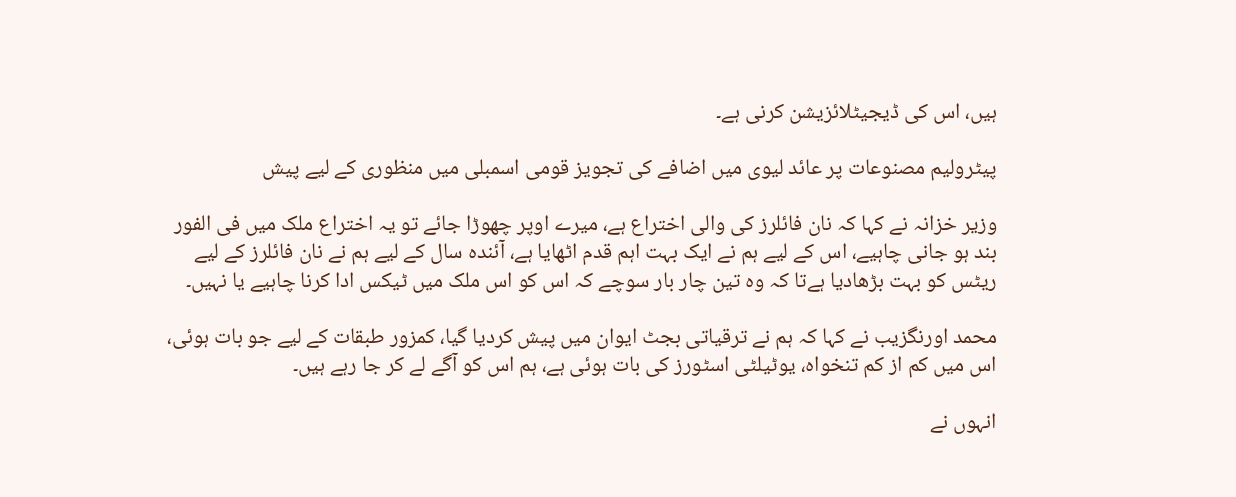ہیں، اس کی ڈیجیٹلائزیشن کرنی ہے۔

پیٹرولیم مصنوعات پر عائد لیوی میں اضافے کی تجویز قومی اسمبلی میں منظوری کے لیے پیش

وزیر خزانہ نے کہا کہ نان فائلرز کی والی اختراع ہے، میرے اوپر چھوڑا جائے تو یہ اختراع ملک میں فی الفور بند ہو جانی چاہیے، اس کے لیے ہم نے ایک بہت اہم قدم اٹھایا ہے، آئندہ سال کے لیے ہم نے نان فائلرز کے لیے ریٹس کو بہت بڑھادیا ہےتا کہ وہ تین چار بار سوچے کہ اس کو اس ملک میں ٹیکس ادا کرنا چاہیے یا نہیں۔

محمد اورنگزیب نے کہا کہ ہم نے ترقیاتی بجٹ ایوان میں پیش کردیا گیا، کمزور طبقات کے لیے جو بات ہوئی، اس میں کم از کم تنخواہ، یوٹیلٹی اسٹورز کی بات ہوئی ہے، ہم اس کو آگے لے کر جا رہے ہیں۔

انہوں نے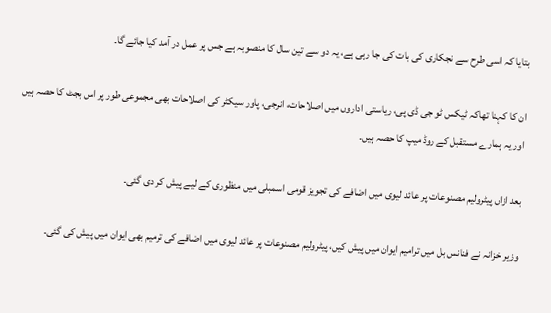بتایا کہ اسی طرح سے نجکاری کی بات کی جا رہی ہے، یہ دو سے تین سال کا منصوبہ ہے جس پر عمل در آمد کیا جائے گا۔

ان کا کہنا تھاکہ ٹیکس ٹو جی ڈی پی، ریاستی اداروں میں اصلاحات، انرجی، پاور سیکٹر کی اصلاحات بھی مجموعی طور پر اس بجٹ کا حصہ ہیں اور یہ ہمارے مستقبل کے روڈ میپ کا حصہ ہیں۔

بعد ازاں پیٹرولیم مصنوعات پر عائد لیوی میں اضافے کی تجویز قومی اسمبلی میں منظوری کے لیے پیش کر دی گئی۔

وزیر خزانہ نے فنانس بل میں ترامیم ایوان میں پیش کیں، پیٹرولیم مصنوعات پر عائد لیوی میں اضافے کی ترمیم بھی ایوان میں پیش کی گئی۔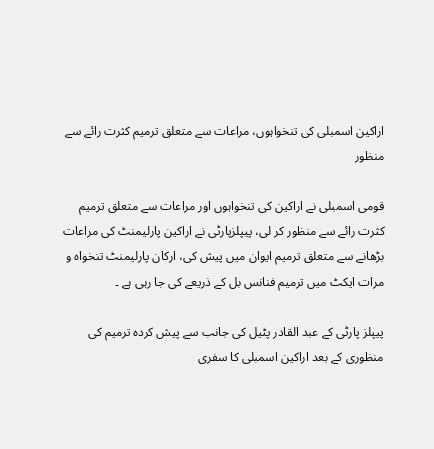اراکین اسمبلی کی تنخواہوں، مراعات سے متعلق ترمیم کثرت رائے سے منظور

قومی اسمبلی نے اراکین کی تنخواہوں اور مراعات سے متعلق ترمیم کثرت رائے سے منظور کر لی، پیپلزپارٹی نے اراکین پارلیمنٹ کی مراعات بڑھانے سے متعلق ترمیم ایوان میں پیش کی، ارکان پارلیمنٹ تنخواہ و مرات ایکٹ میں ترمیم فنانس بل کے ذریعے کی جا رہی ہے ۔

پیپلز پارٹی کے عبد القادر پٹیل کی جانب سے پیش کردہ ترمیم کی منظوری کے بعد اراکین اسمبلی کا سفری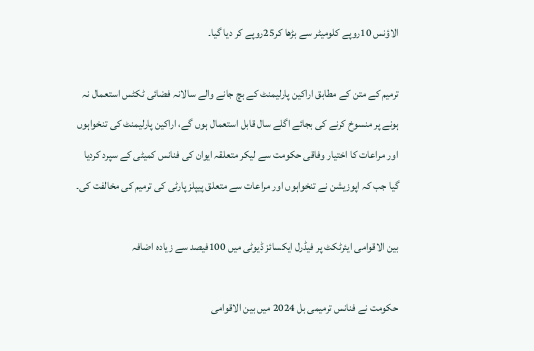الاؤنس 10روپے کلومیٹر سے بڑھا کر25روپے کر دیا گیا۔

ترمیم کے متن کے مطابق اراکین پارلیمنٹ کے بچ جانے والے سالانہ فضائی ٹکٹس استعمال نہ ہونے پر منسوخ کرنے کی بجائے اگلے سال قابل استعمال ہوں گے، اراکین پارلیمنٹ کی تنخواہوں اور مراعات کا اختیار وفاقی حکومت سے لیکر متعلقہ ایوان کی فنانس کمیٹی کے سپرد کردیا گیا جب کہ اپوزیشن نے تنخواہوں اور مراعات سے متعلق پیپلز پارٹی کی ترمیم کی مخالفت کی۔

بین الاقوامی ایئرٹکٹ پر فیڈرل ایکسائز ڈیوٹی میں 100فیصد سے زیادہ اضافہ

حکومت نے فنانس ترمیمی بل 2024 میں بین الاقوامی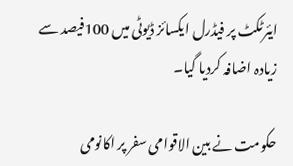ایئرٹکٹ پر فیڈرل ایکسائز ڈیوٹی میں 100فیصد سے زیادہ اضافہ کردیا گیا۔

حکومت نے بین الاقوامی سفر پر اکانومی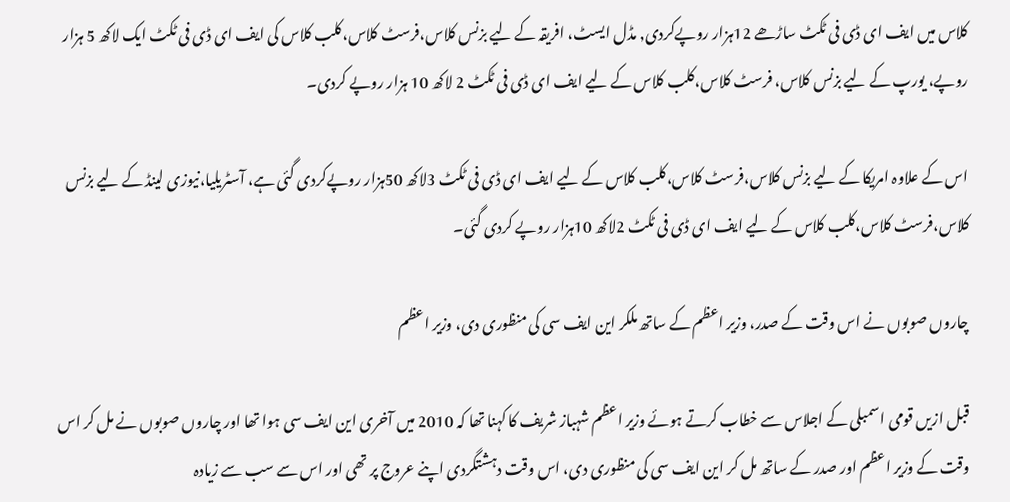کلاس میں ایف ای ڈی فی ٹکٹ ساڑھے 12ہزار روپےکردی, مڈل ایسٹ، افریقہ کے لیے بزنس کلاس،فرسٹ کلاس،کلب کلاس کی ایف ای ڈی فی ٹکٹ ایک لاکھ 5 ہزار روپے، یورپ کے لیے بزنس کلاس، فرسٹ کلاس،کلب کلاس کے لیے ایف ای ڈی فی ٹکٹ 2 لاکھ 10 ہزار روپے کردی۔

اس کے علاوہ امریکا کے لیے بزنس کلاس،فرسٹ کلاس،کلب کلاس کے لیے ایف ای ڈی فی ٹکٹ 3لاکھ 50ہزار روپےکردی گئی ہے، آسٹریلیا،نیوزی لینڈ کے لیے بزنس کلاس،فرسٹ کلاس،کلب کلاس کے لیے ایف ای ڈی فی ٹکٹ 2لاکھ 10ہزار روپے کردی گئی۔

چاروں صوبوں نے اس وقت کے صدر، وزیر اعظم کے ساتھ ملکر این ایف سی کی منظوری دی، وزیر اعظم

قبل ازیں قومی اسمبلی کے اجلاس سے خطاب کرتے ہوئے وزیر اعظم شہباز شریف کا کہنا تھا کہ 2010 میں آخری این ایف سی ہوا تھا اور چاروں صوبوں نے مل کر اس وقت کے وزیر اعظم اور صدر کے ساتھ مل کر این ایف سی کی منظوری دی، اس وقت دہشتگردی اپنے عروج پر تھی اور اس سے سب سے زیادہ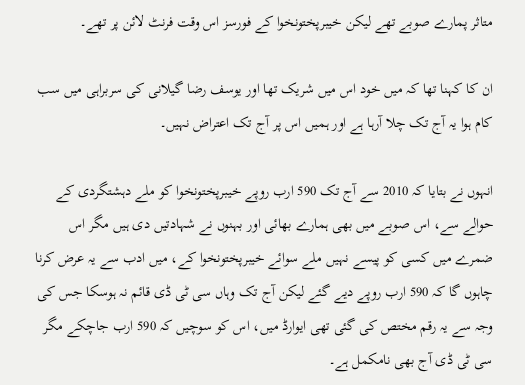متاثر پمارے صوبے تھے لیکن خیبرپختونخوا کے فورسز اس وقت فرنٹ لائن پر تھے۔

ان کا کہنا تھا کہ میں خود اس میں شریک تھا اور یوسف رضا گیلانی کی سربراہی میں سب کام ہوا یہ آج تک چلا آرہا ہے اور ہمیں اس پر آج تک اعتراض نہیں۔

انہوں نے بتایا کہ 2010 سے آج تک 590 ارب روپے خیبرپختونخوا کو ملے دہشتگردی کے حوالے سے، اس صوبے میں بھی ہمارے بھائی اور بہنوں نے شہادتیں دی ہیں مگر اس ضمرے میں کسی کو پیسے نہیں ملے سوائے خیبرپختونخوا کے، میں ادب سے یہ عرض کرنا چاہوں گا کہ 590 ارب روپے دیے گئے لیکن آج تک وہاں سی ٹی ڈی قائم نہ ہوسکا جس کی وجہ سے یہ رقم مختص کی گئی تھی ایوارڈ میں، اس کو سوچیں کہ 590 ارب جاچکے مگر سی ٹی ڈی آج بھی نامکمل ہے۔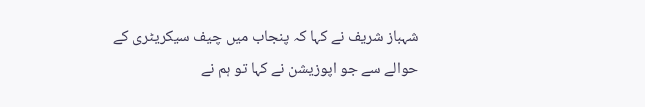شہباز شریف نے کہا کہ پنجاب میں چیف سیکریٹری کے حوالے سے جو اپوزیشن نے کہا تو ہم نے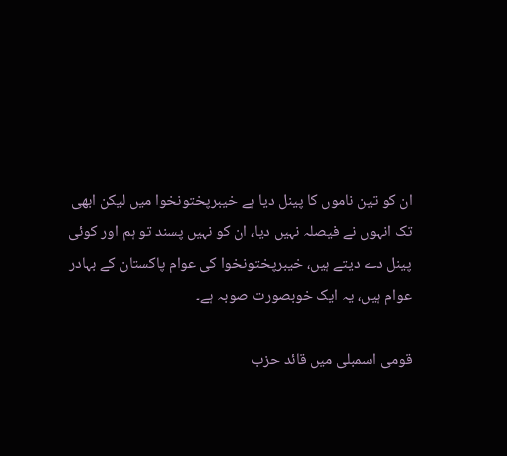ان کو تین ناموں کا پینل دیا ہے خیبرپختونخوا میں لیکن ابھی تک انہوں نے فیصلہ نہیں دیا، ان کو نہیں پسند تو ہم اور کوئی پینل دے دیتے ہیں، خیبرپختونخوا کی عوام پاکستان کے بہادر عوام ہیں، یہ ایک خوبصورت صوبہ ہے۔

قومی اسمبلی میں قائد حزب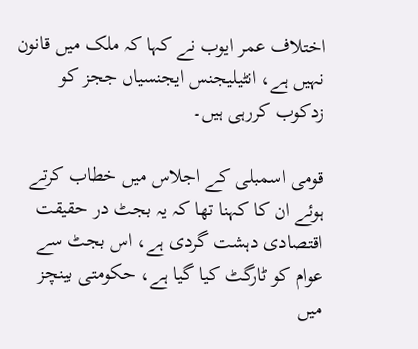اختلاف عمر ایوب نے کہا کہ ملک میں قانون نہیں ہے، انٹیلیجنس ایجنسیاں ججز کو زدکوب کررہی ہیں۔

قومی اسمبلی کے اجلاس میں خطاب کرتے ہوئے ان کا کہنا تھا کہ یہ بجٹ در حقیقت اقتصادی دہشت گردی ہے، اس بجٹ سے عوام کو ٹارگٹ کیا گیا ہے، حکومتی بینچز میں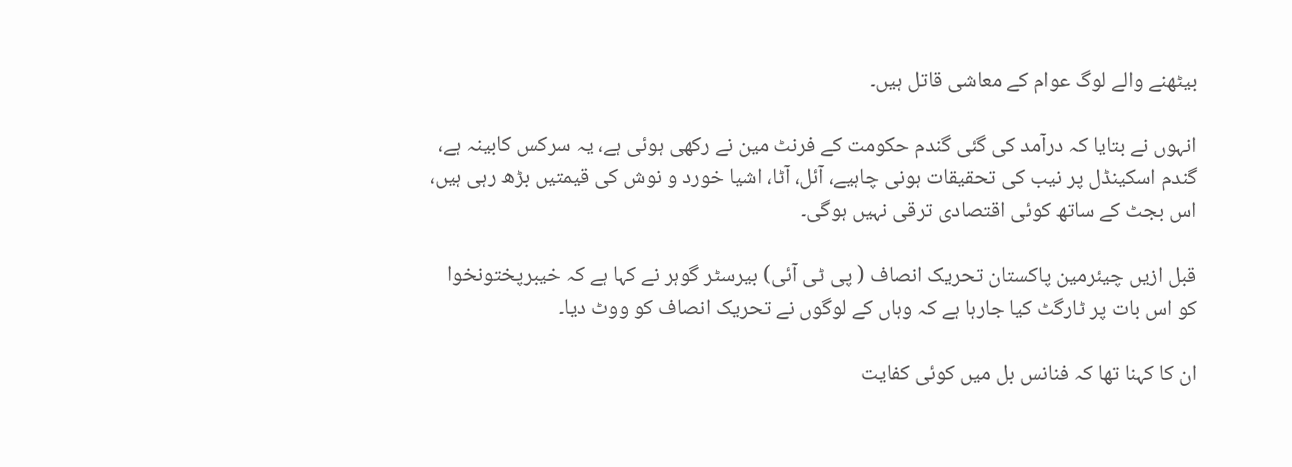بیٹھنے والے لوگ عوام کے معاشی قاتل ہیں۔

انہوں نے بتایا کہ درآمد کی گئی گندم حکومت کے فرنٹ مین نے رکھی ہوئی ہے، یہ سرکس کابینہ ہے، گندم اسکینڈل پر نیب کی تحقیقات ہونی چاہیے، آئل، آٹا، اشیا خورد و نوش کی قیمتیں بڑھ رہی ہیں، اس بجٹ کے ساتھ کوئی اقتصادی ترقی نہیں ہوگی۔

قبل ازیں چیئرمین پاکستان تحریک انصاف ( پی ٹی آئی) بیرسٹر گوہر نے کہا ہے کہ خیبرپختونخوا کو اس بات پر ٹارگٹ کیا جارہا ہے کہ وہاں کے لوگوں نے تحریک انصاف کو ووٹ دیا۔

ان کا کہنا تھا کہ فنانس بل میں کوئی کفایت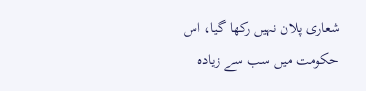شعاری پلان نہیں رکھا گیا، اس حکومت میں سب سے زیادہ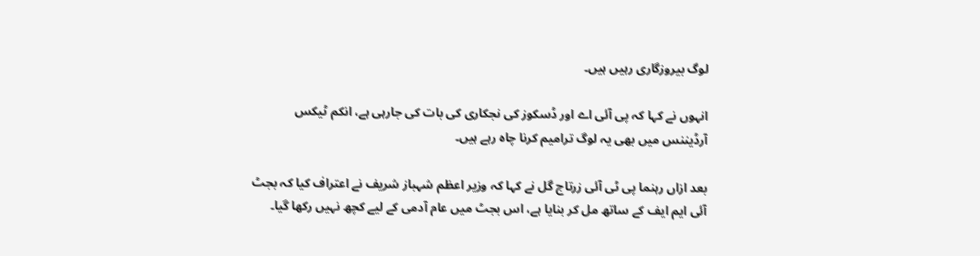لوگ بیروزگاری رہیں ہیں۔

انہوں نے کہا کہ پی آئی اے اور ڈسکوز کی نجکاری کی بات کی جارہی ہے، انکم ٹیکس آرڈیننس میں بھی یہ لوگ ترامیم کرنا چاہ رہے ہیں۔

بعد ازاں رہنما پی ٹی آئی زرتاج گل نے کہا کہ وزیر اعظم شہباز شریف نے اعتراف کیا کہ بجٹ آئی ایم ایف کے ساتھ مل کر بنایا ہے، اس بجٹ میں عام آدمی کے لیے کچھ نہیں رکھا گیا۔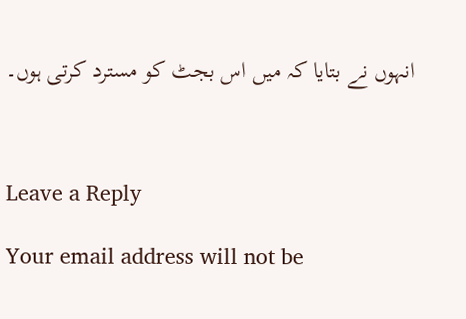انہوں نے بتایا کہ میں اس بجٹ کو مسترد کرتی ہوں۔



Leave a Reply

Your email address will not be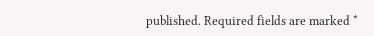published. Required fields are marked *